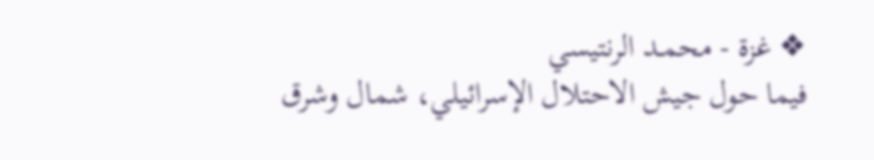❖ غزة - محمـد الرنتيسي
فيما حول جيش الاحتلال الإسرائيلي، شمال وشرق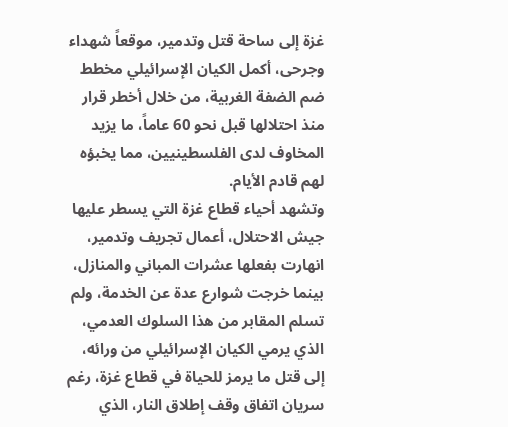غزة إلى ساحة قتل وتدمير، موقعاً شهداء وجرحى، أكمل الكيان الإسرائيلي مخطط ضم الضفة الغربية، من خلال أخطر قرار منذ احتلالها قبل نحو 60 عاماً، ما يزيد المخاوف لدى الفلسطينيين، مما يخبؤه لهم قادم الأيام.
وتشهد أحياء قطاع غزة التي يسطر عليها جيش الاحتلال، أعمال تجريف وتدمير، انهارت بفعلها عشرات المباني والمنازل، بينما خرجت شوارع عدة عن الخدمة، ولم تسلم المقابر من هذا السلوك العدمي، الذي يرمي الكيان الإسرائيلي من ورائه، إلى قتل ما يرمز للحياة في قطاع غزة، رغم سريان اتفاق وقف إطلاق النار، الذي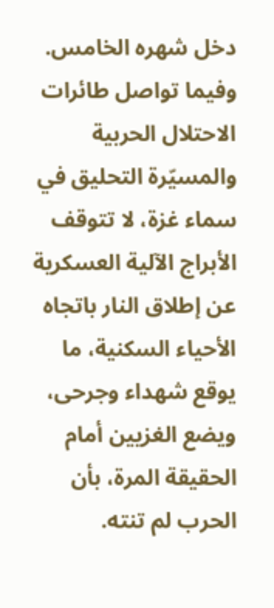دخل شهره الخامس. وفيما تواصل طائرات الاحتلال الحربية والمسيّرة التحليق في سماء غزة، لا تتوقف الأبراج الآلية العسكرية عن إطلاق النار باتجاه الأحياء السكنية، ما يوقع شهداء وجرحى، ويضع الغزيين أمام الحقيقة المرة، بأن الحرب لم تنته.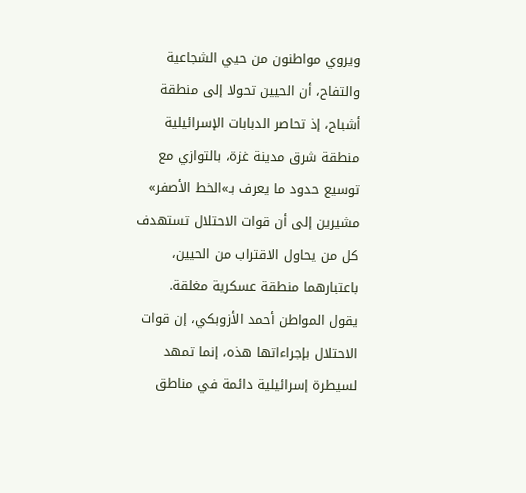ويروي مواطنون من حيي الشجاعية والتفاح، أن الحيين تحولا إلى منطقة أشباح، إذ تحاصر الدبابات الإسرائيلية منطقة شرق مدينة غزة، بالتوازي مع توسيع حدود ما يعرف بـ»الخط الأصفر» مشيرين إلى أن قوات الاحتلال تستهدف كل من يحاول الاقتراب من الحيين، باعتبارهما منطقة عسكرية مغلقة.
يقول المواطن أحمد الأزوبكي، إن قوات الاحتلال بإجراءاتها هذه، إنما تمهد لسيطرة إسرائيلية دائمة في مناطق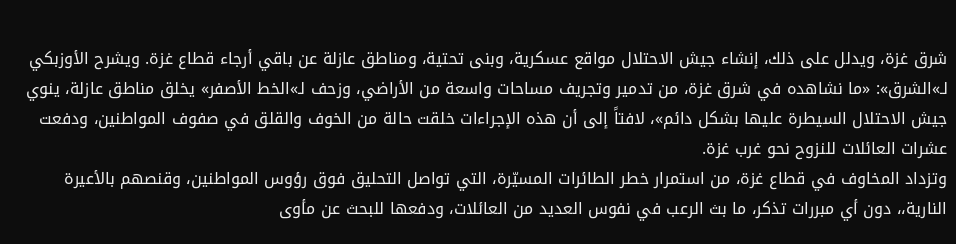شرق غزة، ويدلل على ذلك، إنشاء جيش الاحتلال مواقع عسكرية، وبنى تحتية، ومناطق عازلة عن باقي أرجاء قطاع غزة. ويشرح الأوزبكي لـ»الشرق»: «ما نشاهده في شرق غزة، من تدمير وتجريف مساحات واسعة من الأراضي، وزحف لـ»الخط الأصفر» يخلق مناطق عازلة، ينوي جيش الاحتلال السيطرة عليها بشكل دائم»، لافتاً إلى أن هذه الإجراءات خلقت حالة من الخوف والقلق في صفوف المواطنين، ودفعت عشرات العائلات للنزوح نحو غرب غزة.
وتزداد المخاوف في قطاع غزة، من استمرار خطر الطائرات المسيّرة، التي تواصل التحليق فوق رؤوس المواطنين، وقنصهم بالأعيرة النارية،، دون أي مبررات تذكر، ما بث الرعب في نفوس العديد من العائلات، ودفعها للبحث عن مأوى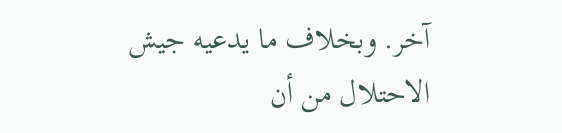آخر. وبخلاف ما يدعيه جيش الاحتلال من أن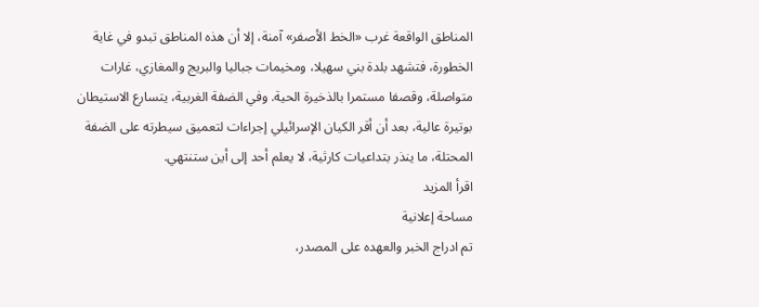المناطق الواقعة غرب «الخط الأصفر» آمنة، إلا أن هذه المناطق تبدو في غاية الخطورة، فتشهد بلدة بني سهيلا، ومخيمات جباليا والبريج والمغازي، غارات متواصلة، وقصفا مستمرا بالذخيرة الحية. وفي الضفة الغربية، يتسارع الاستيطان بوتيرة عالية، بعد أن أقر الكيان الإسرائيلي إجراءات لتعميق سيطرته على الضفة المحتلة، ما ينذر بتداعيات كارثية، لا يعلم أحد إلى أين ستنتهي.
اقرأ المزيد
مساحة إعلانية
تم ادراج الخبر والعهده على المصدر،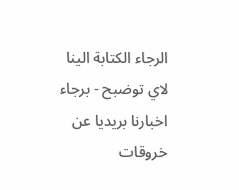الرجاء الكتابة الينا لاي توضبح - برجاء اخبارنا بريديا عن خروقات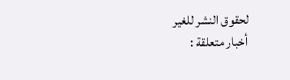لحقوق النشر للغير
أخبار متعلقة :